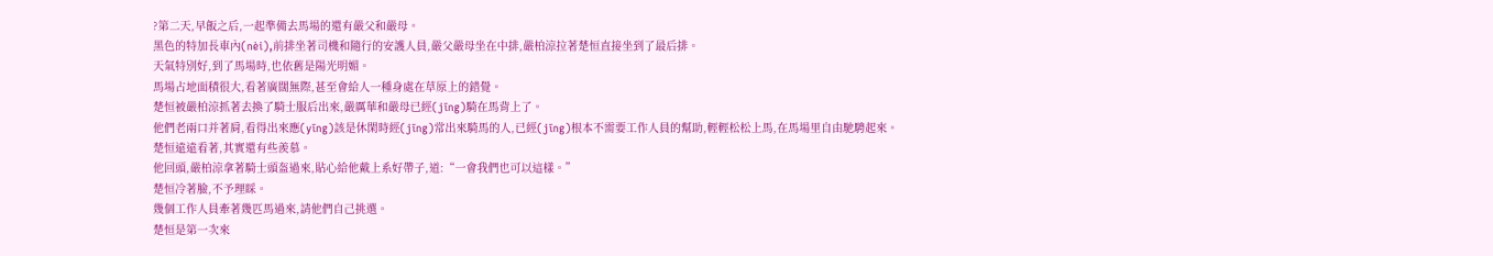?第二天,早飯之后,一起準備去馬場的還有嚴父和嚴母。
黑色的特加長車內(nèi),前排坐著司機和隨行的安護人員,嚴父嚴母坐在中排,嚴柏涼拉著楚恒直接坐到了最后排。
天氣特別好,到了馬場時,也依舊是陽光明媚。
馬場占地面積很大,看著廣闊無際,甚至會給人一種身處在草原上的錯覺。
楚恒被嚴柏涼抓著去換了騎士服后出來,嚴厲華和嚴母已經(jīng)騎在馬背上了。
他們老兩口并著肩,看得出來應(yīng)該是休閑時經(jīng)常出來騎馬的人,已經(jīng)根本不需要工作人員的幫助,輕輕松松上馬,在馬場里自由馳騁起來。
楚恒遠遠看著,其實還有些羨慕。
他回頭,嚴柏涼拿著騎士頭盔過來,貼心給他戴上系好帶子,道:“一會我們也可以這樣。”
楚恒冷著臉,不予理睬。
幾個工作人員牽著幾匹馬過來,請他們自己挑選。
楚恒是第一次來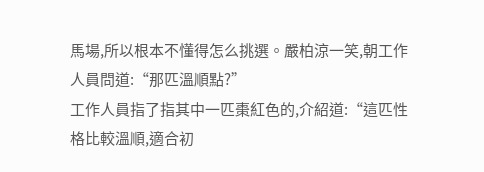馬場,所以根本不懂得怎么挑選。嚴柏涼一笑,朝工作人員問道:“那匹溫順點?”
工作人員指了指其中一匹棗紅色的,介紹道:“這匹性格比較溫順,適合初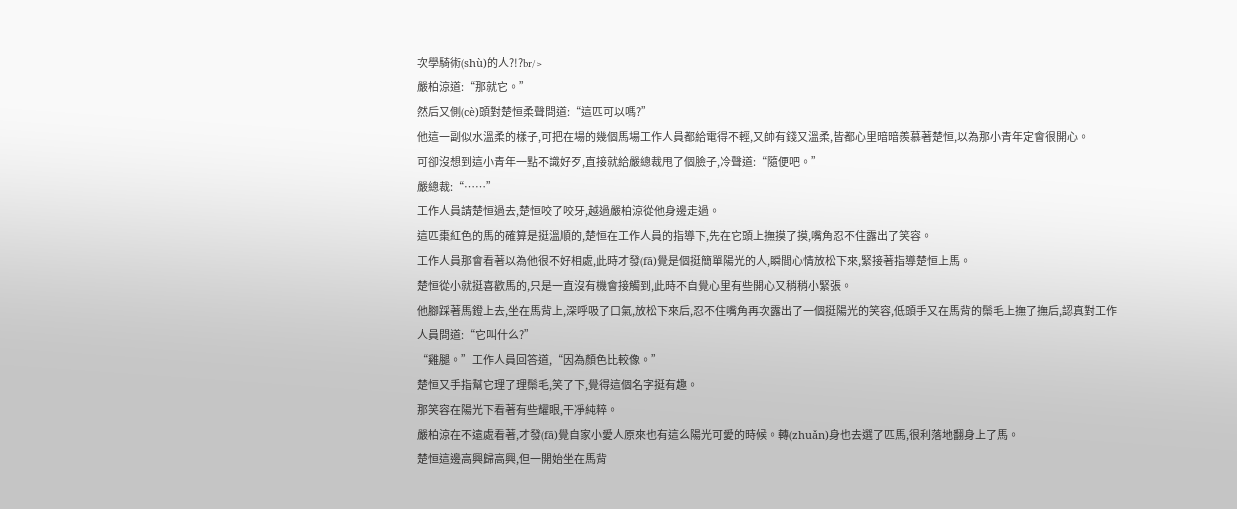次學騎術(shù)的人?!?br/>
嚴柏涼道:“那就它。”
然后又側(cè)頭對楚恒柔聲問道:“這匹可以嗎?”
他這一副似水溫柔的樣子,可把在場的幾個馬場工作人員都給電得不輕,又帥有錢又溫柔,皆都心里暗暗羨慕著楚恒,以為那小青年定會很開心。
可卻沒想到這小青年一點不識好歹,直接就給嚴總裁甩了個臉子,冷聲道:“隨便吧。”
嚴總裁:“……”
工作人員請楚恒過去,楚恒咬了咬牙,越過嚴柏涼從他身邊走過。
這匹棗紅色的馬的確算是挺溫順的,楚恒在工作人員的指導下,先在它頭上撫摸了摸,嘴角忍不住露出了笑容。
工作人員那會看著以為他很不好相處,此時才發(fā)覺是個挺簡單陽光的人,瞬間心情放松下來,緊接著指導楚恒上馬。
楚恒從小就挺喜歡馬的,只是一直沒有機會接觸到,此時不自覺心里有些開心又稍稍小緊張。
他腳踩著馬鐙上去,坐在馬背上,深呼吸了口氣,放松下來后,忍不住嘴角再次露出了一個挺陽光的笑容,低頭手又在馬背的鬃毛上撫了撫后,認真對工作人員問道:“它叫什么?”
“雞腿。”工作人員回答道,“因為顏色比較像。”
楚恒又手指幫它理了理鬃毛,笑了下,覺得這個名字挺有趣。
那笑容在陽光下看著有些耀眼,干凈純粹。
嚴柏涼在不遠處看著,才發(fā)覺自家小愛人原來也有這么陽光可愛的時候。轉(zhuǎn)身也去選了匹馬,很利落地翻身上了馬。
楚恒這邊高興歸高興,但一開始坐在馬背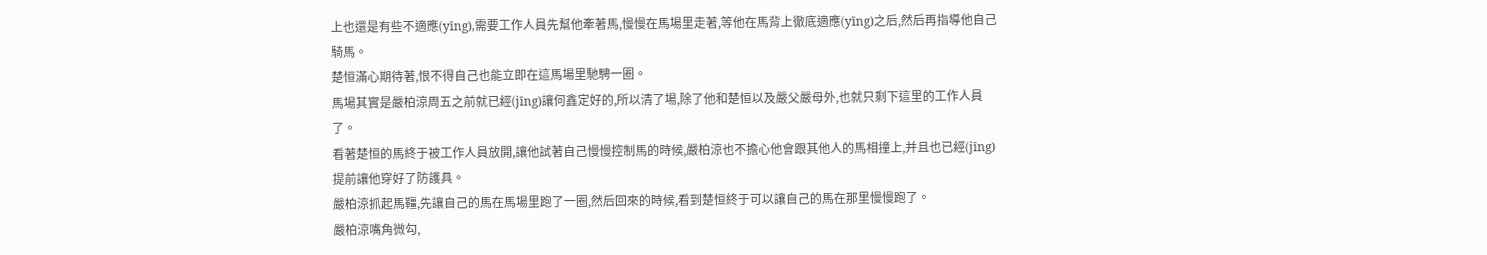上也還是有些不適應(yīng),需要工作人員先幫他牽著馬,慢慢在馬場里走著,等他在馬背上徹底適應(yīng)之后,然后再指導他自己騎馬。
楚恒滿心期待著,恨不得自己也能立即在這馬場里馳騁一圈。
馬場其實是嚴柏涼周五之前就已經(jīng)讓何鑫定好的,所以清了場,除了他和楚恒以及嚴父嚴母外,也就只剩下這里的工作人員了。
看著楚恒的馬終于被工作人員放開,讓他試著自己慢慢控制馬的時候,嚴柏涼也不擔心他會跟其他人的馬相撞上,并且也已經(jīng)提前讓他穿好了防護具。
嚴柏涼抓起馬韁,先讓自己的馬在馬場里跑了一圈,然后回來的時候,看到楚恒終于可以讓自己的馬在那里慢慢跑了。
嚴柏涼嘴角微勾,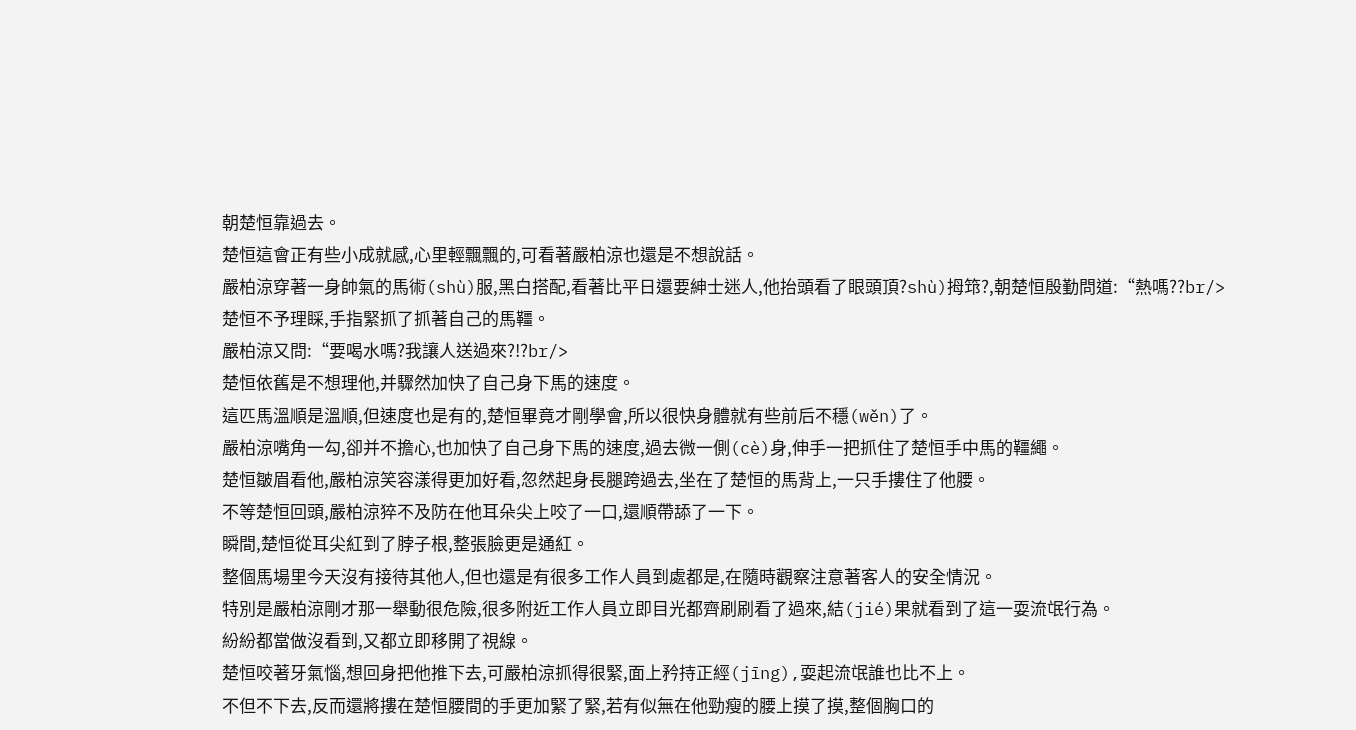朝楚恒靠過去。
楚恒這會正有些小成就感,心里輕飄飄的,可看著嚴柏涼也還是不想說話。
嚴柏涼穿著一身帥氣的馬術(shù)服,黑白搭配,看著比平日還要紳士迷人,他抬頭看了眼頭頂?shù)拇筇?,朝楚恒殷勤問道:“熱嗎??br/>
楚恒不予理睬,手指緊抓了抓著自己的馬韁。
嚴柏涼又問:“要喝水嗎?我讓人送過來?!?br/>
楚恒依舊是不想理他,并驟然加快了自己身下馬的速度。
這匹馬溫順是溫順,但速度也是有的,楚恒畢竟才剛學會,所以很快身體就有些前后不穩(wěn)了。
嚴柏涼嘴角一勾,卻并不擔心,也加快了自己身下馬的速度,過去微一側(cè)身,伸手一把抓住了楚恒手中馬的韁繩。
楚恒皺眉看他,嚴柏涼笑容漾得更加好看,忽然起身長腿跨過去,坐在了楚恒的馬背上,一只手摟住了他腰。
不等楚恒回頭,嚴柏涼猝不及防在他耳朵尖上咬了一口,還順帶舔了一下。
瞬間,楚恒從耳尖紅到了脖子根,整張臉更是通紅。
整個馬場里今天沒有接待其他人,但也還是有很多工作人員到處都是,在隨時觀察注意著客人的安全情況。
特別是嚴柏涼剛才那一舉動很危險,很多附近工作人員立即目光都齊刷刷看了過來,結(jié)果就看到了這一耍流氓行為。
紛紛都當做沒看到,又都立即移開了視線。
楚恒咬著牙氣惱,想回身把他推下去,可嚴柏涼抓得很緊,面上矜持正經(jīng),耍起流氓誰也比不上。
不但不下去,反而還將摟在楚恒腰間的手更加緊了緊,若有似無在他勁瘦的腰上摸了摸,整個胸口的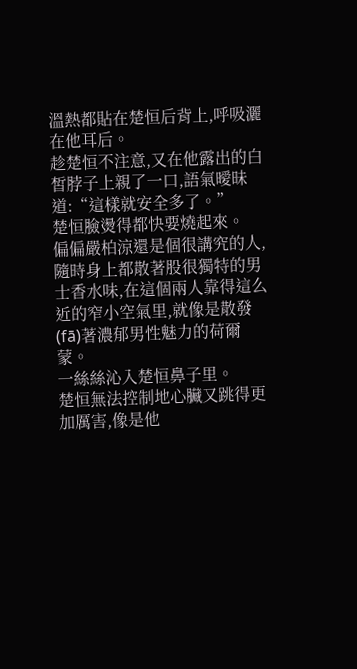溫熱都貼在楚恒后背上,呼吸灑在他耳后。
趁楚恒不注意,又在他露出的白皙脖子上親了一口,語氣曖昧道:“這樣就安全多了。”
楚恒臉燙得都快要燒起來。
偏偏嚴柏涼還是個很講究的人,隨時身上都散著股很獨特的男士香水味,在這個兩人靠得這么近的窄小空氣里,就像是散發(fā)著濃郁男性魅力的荷爾蒙。
一絲絲沁入楚恒鼻子里。
楚恒無法控制地心臟又跳得更加厲害,像是他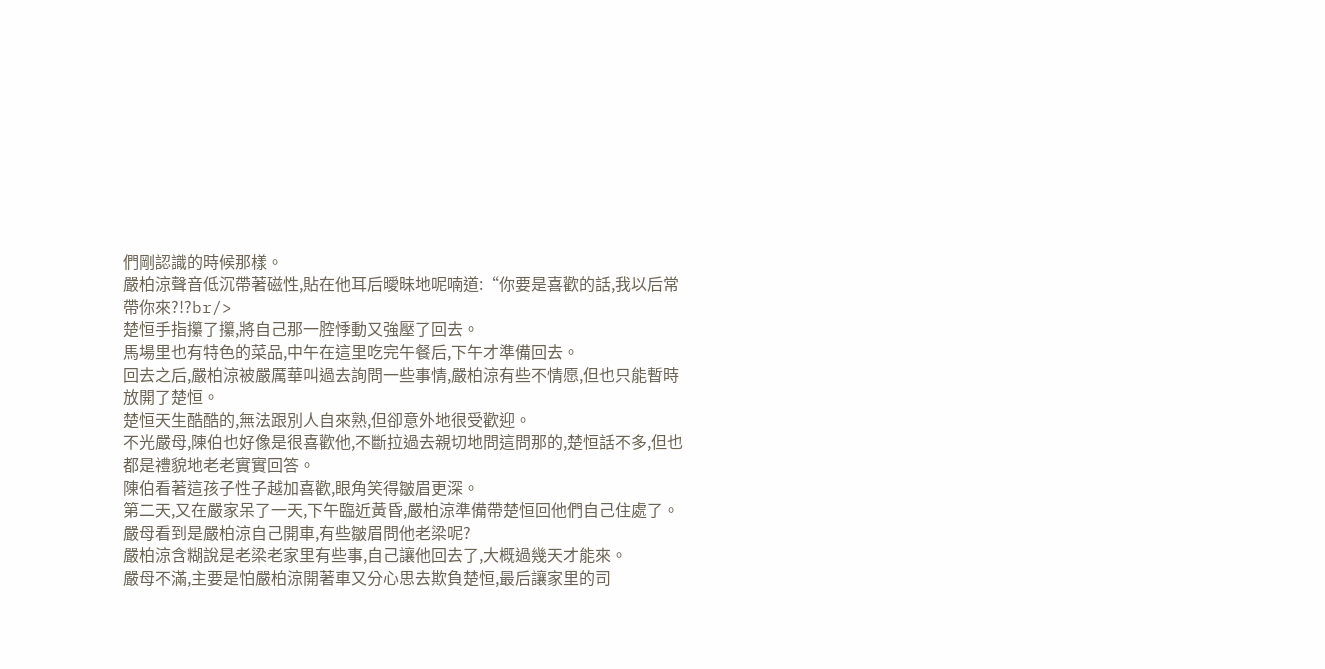們剛認識的時候那樣。
嚴柏涼聲音低沉帶著磁性,貼在他耳后曖昧地呢喃道:“你要是喜歡的話,我以后常帶你來?!?br/>
楚恒手指攥了攥,將自己那一腔悸動又強壓了回去。
馬場里也有特色的菜品,中午在這里吃完午餐后,下午才準備回去。
回去之后,嚴柏涼被嚴厲華叫過去詢問一些事情,嚴柏涼有些不情愿,但也只能暫時放開了楚恒。
楚恒天生酷酷的,無法跟別人自來熟,但卻意外地很受歡迎。
不光嚴母,陳伯也好像是很喜歡他,不斷拉過去親切地問這問那的,楚恒話不多,但也都是禮貌地老老實實回答。
陳伯看著這孩子性子越加喜歡,眼角笑得皺眉更深。
第二天,又在嚴家呆了一天,下午臨近黃昏,嚴柏涼準備帶楚恒回他們自己住處了。
嚴母看到是嚴柏涼自己開車,有些皺眉問他老梁呢?
嚴柏涼含糊說是老梁老家里有些事,自己讓他回去了,大概過幾天才能來。
嚴母不滿,主要是怕嚴柏涼開著車又分心思去欺負楚恒,最后讓家里的司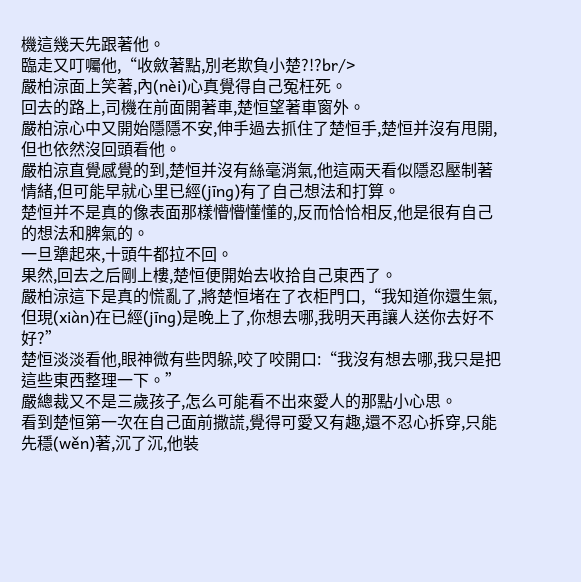機這幾天先跟著他。
臨走又叮囑他,“收斂著點,別老欺負小楚?!?br/>
嚴柏涼面上笑著,內(nèi)心真覺得自己冤枉死。
回去的路上,司機在前面開著車,楚恒望著車窗外。
嚴柏涼心中又開始隱隱不安,伸手過去抓住了楚恒手,楚恒并沒有甩開,但也依然沒回頭看他。
嚴柏涼直覺感覺的到,楚恒并沒有絲毫消氣,他這兩天看似隱忍壓制著情緒,但可能早就心里已經(jīng)有了自己想法和打算。
楚恒并不是真的像表面那樣懵懵懂懂的,反而恰恰相反,他是很有自己的想法和脾氣的。
一旦犟起來,十頭牛都拉不回。
果然,回去之后剛上樓,楚恒便開始去收拾自己東西了。
嚴柏涼這下是真的慌亂了,將楚恒堵在了衣柜門口,“我知道你還生氣,但現(xiàn)在已經(jīng)是晚上了,你想去哪,我明天再讓人送你去好不好?”
楚恒淡淡看他,眼神微有些閃躲,咬了咬開口:“我沒有想去哪,我只是把這些東西整理一下。”
嚴總裁又不是三歲孩子,怎么可能看不出來愛人的那點小心思。
看到楚恒第一次在自己面前撒謊,覺得可愛又有趣,還不忍心拆穿,只能先穩(wěn)著,沉了沉,他裝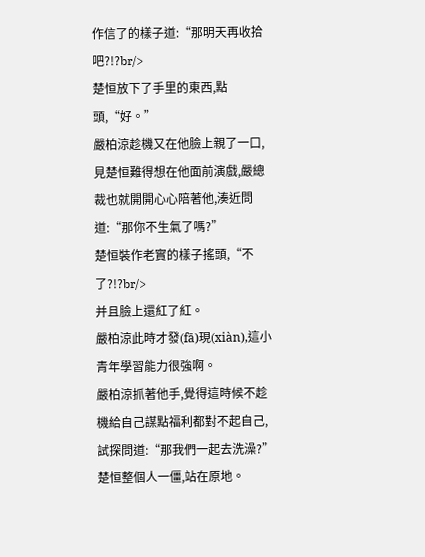作信了的樣子道:“那明天再收拾吧?!?br/>
楚恒放下了手里的東西,點頭,“好。”
嚴柏涼趁機又在他臉上親了一口,見楚恒難得想在他面前演戲,嚴總裁也就開開心心陪著他,湊近問道:“那你不生氣了嗎?”
楚恒裝作老實的樣子搖頭,“不了?!?br/>
并且臉上還紅了紅。
嚴柏涼此時才發(fā)現(xiàn),這小青年學習能力很強啊。
嚴柏涼抓著他手,覺得這時候不趁機給自己謀點福利都對不起自己,試探問道:“那我們一起去洗澡?”
楚恒整個人一僵,站在原地。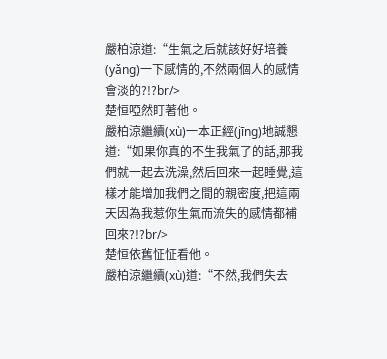嚴柏涼道:“生氣之后就該好好培養(yǎng)一下感情的,不然兩個人的感情會淡的?!?br/>
楚恒啞然盯著他。
嚴柏涼繼續(xù)一本正經(jīng)地誠懇道:“如果你真的不生我氣了的話,那我們就一起去洗澡,然后回來一起睡覺,這樣才能增加我們之間的親密度,把這兩天因為我惹你生氣而流失的感情都補回來?!?br/>
楚恒依舊怔怔看他。
嚴柏涼繼續(xù)道:“不然,我們失去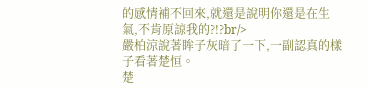的感情補不回來,就還是說明你還是在生氣,不肯原諒我的?!?br/>
嚴柏涼說著眸子灰暗了一下,一副認真的樣子看著楚恒。
楚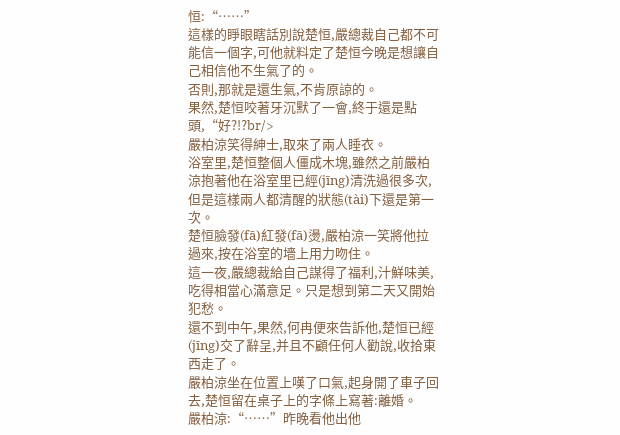恒:“……”
這樣的睜眼瞎話別說楚恒,嚴總裁自己都不可能信一個字,可他就料定了楚恒今晚是想讓自己相信他不生氣了的。
否則,那就是還生氣,不肯原諒的。
果然,楚恒咬著牙沉默了一會,終于還是點頭,“好?!?br/>
嚴柏涼笑得紳士,取來了兩人睡衣。
浴室里,楚恒整個人僵成木塊,雖然之前嚴柏涼抱著他在浴室里已經(jīng)清洗過很多次,但是這樣兩人都清醒的狀態(tài)下還是第一次。
楚恒臉發(fā)紅發(fā)燙,嚴柏涼一笑將他拉過來,按在浴室的墻上用力吻住。
這一夜,嚴總裁給自己謀得了福利,汁鮮味美,吃得相當心滿意足。只是想到第二天又開始犯愁。
還不到中午,果然,何冉便來告訴他,楚恒已經(jīng)交了辭呈,并且不顧任何人勸說,收拾東西走了。
嚴柏涼坐在位置上嘆了口氣,起身開了車子回去,楚恒留在桌子上的字條上寫著:離婚。
嚴柏涼:“……”昨晚看他出他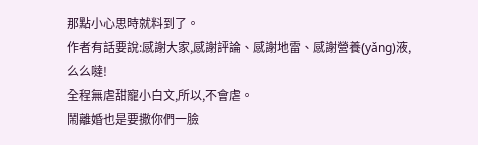那點小心思時就料到了。
作者有話要說:感謝大家,感謝評論、感謝地雷、感謝營養(yǎng)液,么么噠!
全程無虐甜寵小白文,所以,不會虐。
鬧離婚也是要撒你們一臉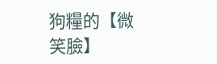狗糧的【微笑臉】